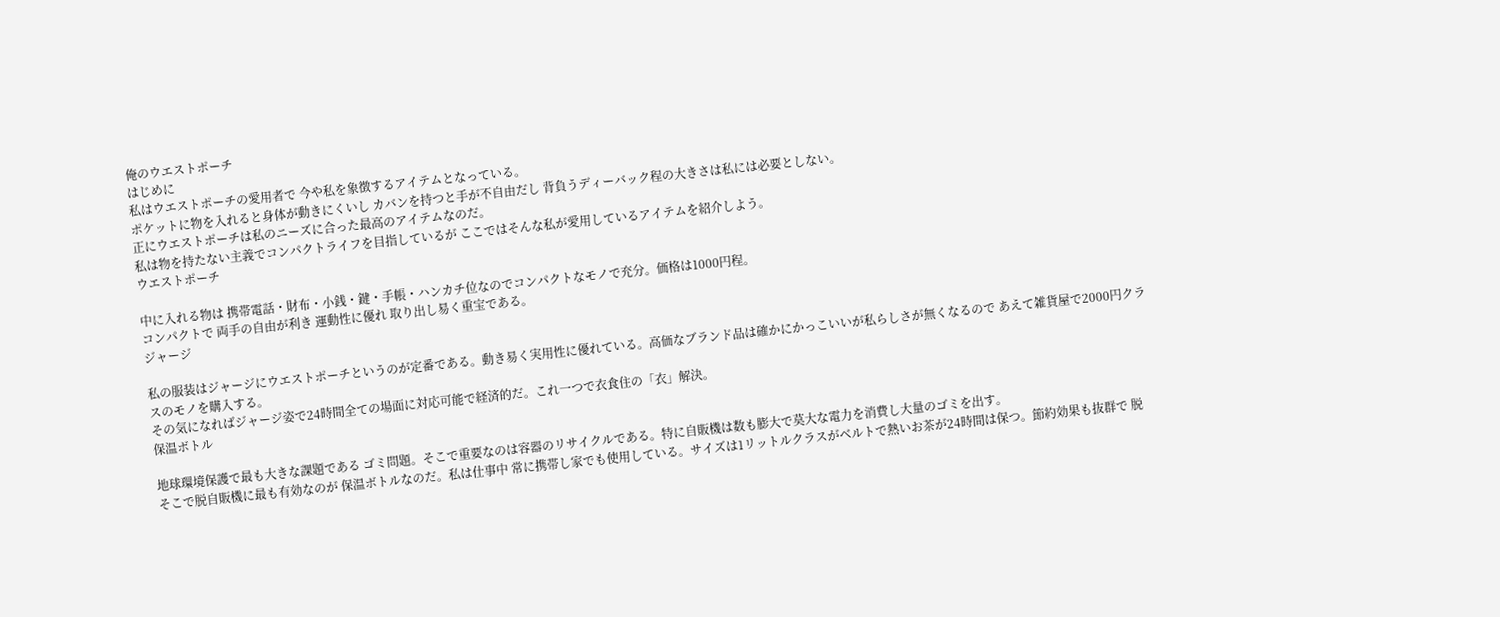俺のウエストポーチ
はじめに
私はウエストポーチの愛用者で 今や私を象徴するアイテムとなっている。
ポケットに物を入れると身体が動きにくいし カバンを持つと手が不自由だし 背負うディーバック程の大きさは私には必要としない。
正にウエストポーチは私のニーズに合った最高のアイテムなのだ。
私は物を持たない主義でコンパクトライフを目指しているが ここではそんな私が愛用しているアイテムを紹介しよう。
ウエストポーチ

中に入れる物は 携帯電話・財布・小銭・鍵・手帳・ハンカチ位なのでコンパクトなモノで充分。価格は1000円程。
コンパクトで 両手の自由が利き 運動性に優れ 取り出し易く重宝である。
ジャージ

私の服装はジャージにウエストポーチというのが定番である。動き易く実用性に優れている。高価なブランド品は確かにかっこいいが私らしさが無くなるので あえて雑貨屋で2000円クラスのモノを購入する。
その気になればジャージ姿で24時間全ての場面に対応可能で経済的だ。これ一つで衣食住の「衣」解決。
保温ボトル

地球環境保護で最も大きな課題である ゴミ問題。そこで重要なのは容器のリサイクルである。特に自販機は数も膨大で莫大な電力を消費し大量のゴミを出す。
そこで脱自販機に最も有効なのが 保温ボトルなのだ。私は仕事中 常に携帯し家でも使用している。サイズは1リットルクラスがベルトで熱いお茶が24時間は保つ。節約効果も抜群で 脱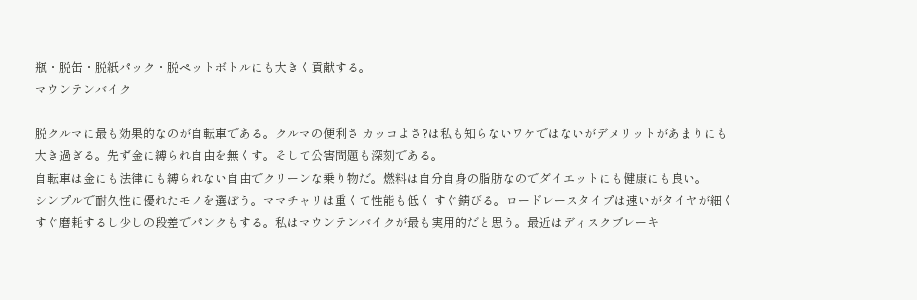瓶・脱缶・脱紙パック・脱ペットボトルにも大きく貢献する。
マウンテンバイク

脱クルマに最も効果的なのが自転車である。クルマの便利さ カッコよさ?は私も知らないワケではないがデメリットがあまりにも大き過ぎる。先ず金に縛られ自由を無くす。そして公害問題も深刻である。
自転車は金にも法律にも縛られない自由でクリーンな乗り物だ。燃料は自分自身の脂肪なのでダイエットにも健康にも良い。
シンプルで耐久性に優れたモノを選ぼう。ママチャリは重くて性能も低く すぐ錆びる。ロードレースタイプは速いがタイヤが細くすぐ磨耗するし少しの段差でパンクもする。私はマウンテンバイクが最も実用的だと思う。最近はディスクブレーキ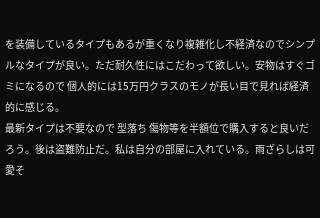を装備しているタイプもあるが重くなり複雑化し不経済なのでシンプルなタイプが良い。ただ耐久性にはこだわって欲しい。安物はすぐゴミになるので 個人的には15万円クラスのモノが長い目で見れば経済的に感じる。
最新タイプは不要なので 型落ち 傷物等を半額位で購入すると良いだろう。後は盗難防止だ。私は自分の部屋に入れている。雨ざらしは可愛そ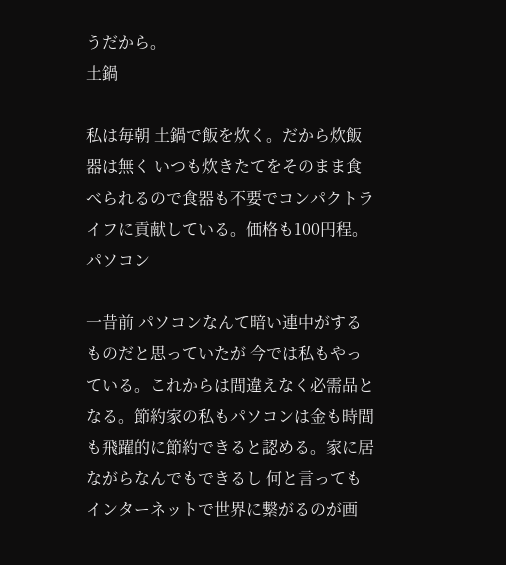うだから。
土鍋

私は毎朝 土鍋で飯を炊く。だから炊飯器は無く いつも炊きたてをそのまま食べられるので食器も不要でコンパクトライフに貢献している。価格も100円程。
パソコン

一昔前 パソコンなんて暗い連中がするものだと思っていたが 今では私もやっている。これからは間違えなく必需品となる。節約家の私もパソコンは金も時間も飛躍的に節約できると認める。家に居ながらなんでもできるし 何と言ってもインターネットで世界に繋がるのが画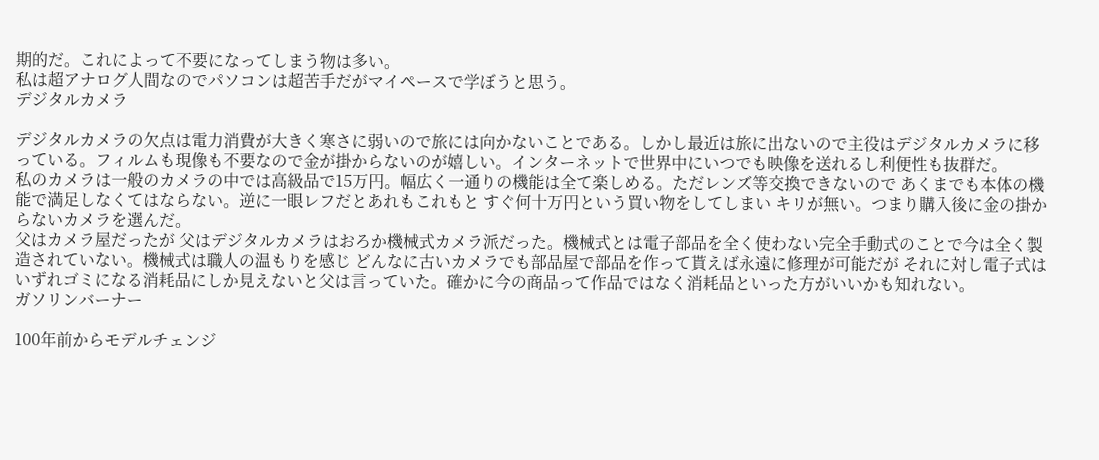期的だ。これによって不要になってしまう物は多い。
私は超アナログ人間なのでパソコンは超苦手だがマイペースで学ぼうと思う。
デジタルカメラ

デジタルカメラの欠点は電力消費が大きく寒さに弱いので旅には向かないことである。しかし最近は旅に出ないので主役はデジタルカメラに移っている。フィルムも現像も不要なので金が掛からないのが嬉しい。インターネットで世界中にいつでも映像を送れるし利便性も抜群だ。
私のカメラは一般のカメラの中では高級品で15万円。幅広く一通りの機能は全て楽しめる。ただレンズ等交換できないので あくまでも本体の機能で満足しなくてはならない。逆に一眼レフだとあれもこれもと すぐ何十万円という買い物をしてしまい キリが無い。つまり購入後に金の掛からないカメラを選んだ。
父はカメラ屋だったが 父はデジタルカメラはおろか機械式カメラ派だった。機械式とは電子部品を全く使わない完全手動式のことで今は全く製造されていない。機械式は職人の温もりを感じ どんなに古いカメラでも部品屋で部品を作って貰えば永遠に修理が可能だが それに対し電子式はいずれゴミになる消耗品にしか見えないと父は言っていた。確かに今の商品って作品ではなく消耗品といった方がいいかも知れない。
ガソリンバーナー

100年前からモデルチェンジ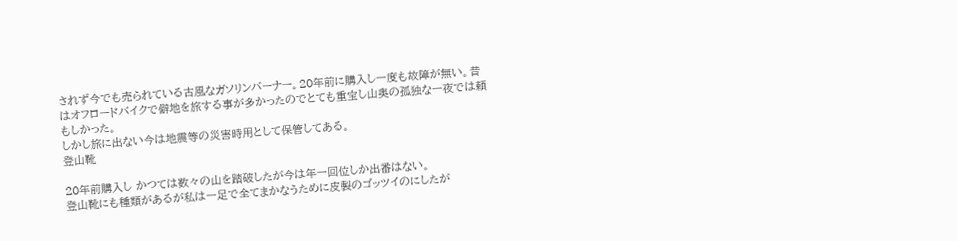されず今でも売られている古風なガソリンバーナー。20年前に購入し一度も故障が無い。昔はオフロードバイクで僻地を旅する事が多かったのでとても重宝し山奥の孤独な一夜では頼もしかった。
しかし旅に出ない今は地震等の災害時用として保管してある。
登山靴

20年前購入し かつては数々の山を踏破したが今は年一回位しか出番はない。
登山靴にも種類があるが私は一足で全てまかなうために皮製のゴッツイのにしたが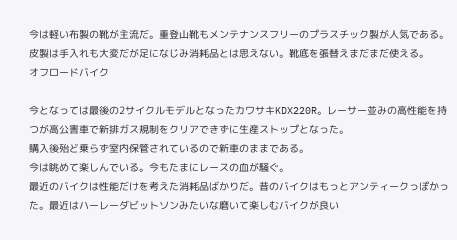今は軽い布製の靴が主流だ。重登山靴もメンテナンスフリーのプラスチック製が人気である。
皮製は手入れも大変だが足になじみ消耗品とは思えない。靴底を張替えまだまだ使える。
オフロードバイク

今となっては最後の2サイクルモデルとなったカワサキKDX220R。レーサー並みの高性能を持つが高公害車で新排ガス規制をクリアできずに生産ストップとなった。
購入後殆ど乗らず室内保管されているので新車のままである。
今は眺めて楽しんでいる。今もたまにレースの血が騒ぐ。
最近のバイクは性能だけを考えた消耗品ばかりだ。昔のバイクはもっとアンティークっぽかった。最近はハーレーダビットソンみたいな磨いて楽しむバイクが良い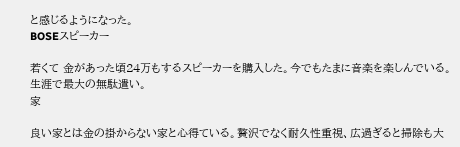と感じるようになった。
BOSEスピーカー

若くて 金があった頃24万もするスピーカーを購入した。今でもたまに音楽を楽しんでいる。生涯で最大の無駄遣い。
家

良い家とは金の掛からない家と心得ている。贅沢でなく耐久性重視、広過ぎると掃除も大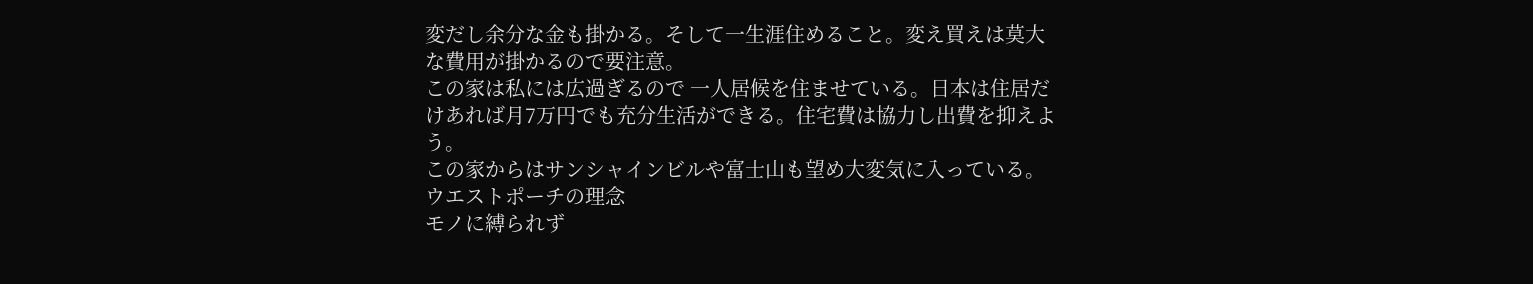変だし余分な金も掛かる。そして一生涯住めること。変え買えは莫大な費用が掛かるので要注意。
この家は私には広過ぎるので 一人居候を住ませている。日本は住居だけあれば月7万円でも充分生活ができる。住宅費は協力し出費を抑えよう。
この家からはサンシャインビルや富士山も望め大変気に入っている。
ウエストポーチの理念
モノに縛られず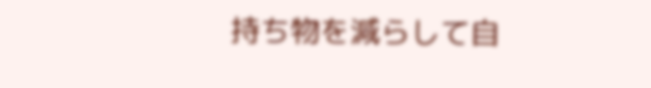持ち物を減らして自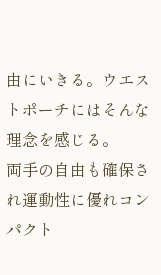由にいきる。ウエストポーチにはそんな理念を感じる。
両手の自由も確保され運動性に優れコンパクト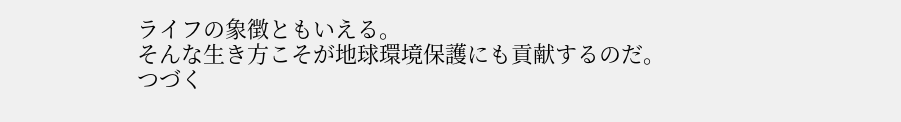ライフの象徴ともいえる。
そんな生き方こそが地球環境保護にも貢献するのだ。
つづく